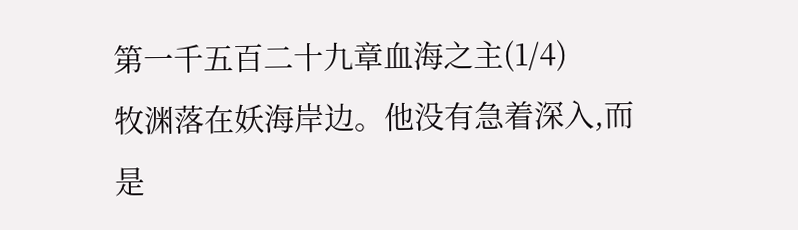第一千五百二十九章血海之主(1/4)
牧渊落在妖海岸边。他没有急着深入,而是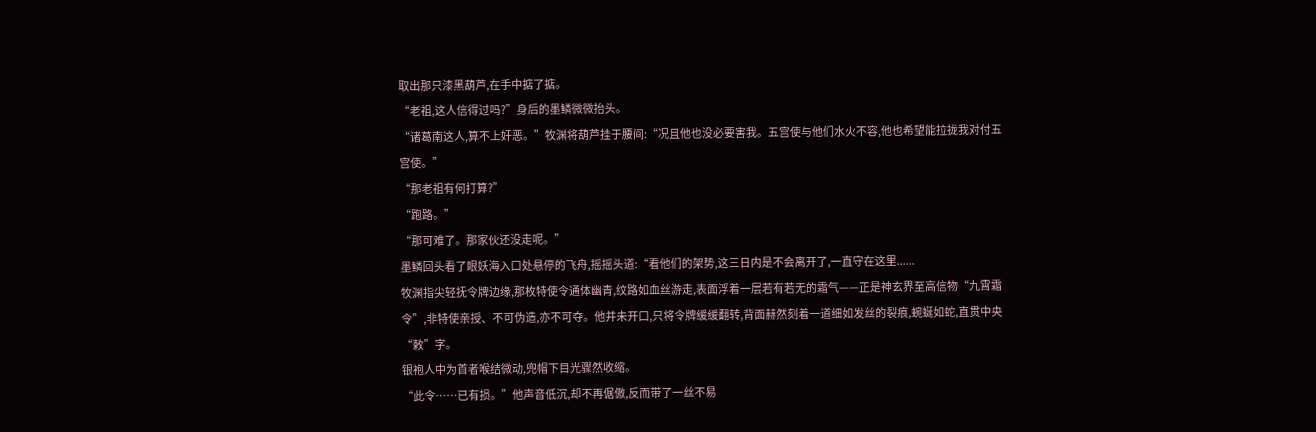取出那只漆黑葫芦,在手中掂了掂。
“老祖,这人信得过吗?”身后的墨鳞微微抬头。
“诸葛南这人,算不上奸恶。”牧渊将葫芦挂于腰间:“况且他也没必要害我。五宫使与他们水火不容,他也希望能拉拢我对付五宫使。”
“那老祖有何打算?”
“跑路。”
“那可难了。那家伙还没走呢。”
墨鳞回头看了眼妖海入口处悬停的飞舟,摇摇头道:“看他们的架势,这三日内是不会离开了,一直守在这里......
牧渊指尖轻抚令牌边缘,那枚特使令通体幽青,纹路如血丝游走,表面浮着一层若有若无的霜气——正是神玄界至高信物“九霄霜令”,非特使亲授、不可伪造,亦不可夺。他并未开口,只将令牌缓缓翻转,背面赫然刻着一道细如发丝的裂痕,蜿蜒如蛇,直贯中央“敕”字。
银袍人中为首者喉结微动,兜帽下目光骤然收缩。
“此令……已有损。”他声音低沉,却不再倨傲,反而带了一丝不易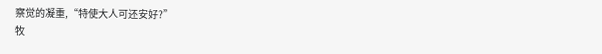察觉的凝重,“特使大人可还安好?”
牧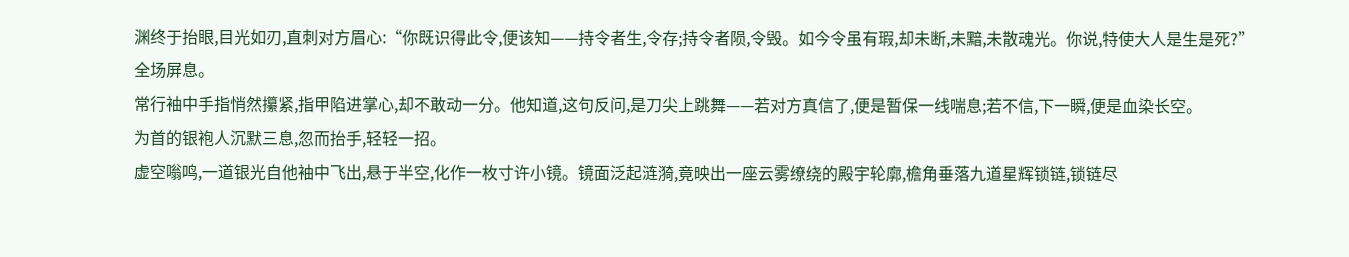渊终于抬眼,目光如刃,直刺对方眉心:“你既识得此令,便该知——持令者生,令存;持令者陨,令毁。如今令虽有瑕,却未断,未黯,未散魂光。你说,特使大人是生是死?”
全场屏息。
常行袖中手指悄然攥紧,指甲陷进掌心,却不敢动一分。他知道,这句反问,是刀尖上跳舞——若对方真信了,便是暂保一线喘息;若不信,下一瞬,便是血染长空。
为首的银袍人沉默三息,忽而抬手,轻轻一招。
虚空嗡鸣,一道银光自他袖中飞出,悬于半空,化作一枚寸许小镜。镜面泛起涟漪,竟映出一座云雾缭绕的殿宇轮廓,檐角垂落九道星辉锁链,锁链尽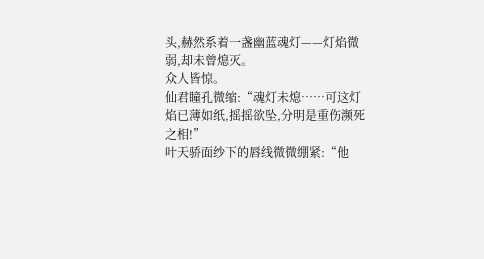头,赫然系着一盏幽蓝魂灯——灯焰微弱,却未曾熄灭。
众人皆惊。
仙君瞳孔微缩:“魂灯未熄……可这灯焰已薄如纸,摇摇欲坠,分明是重伤濒死之相!”
叶天骄面纱下的唇线微微绷紧:“他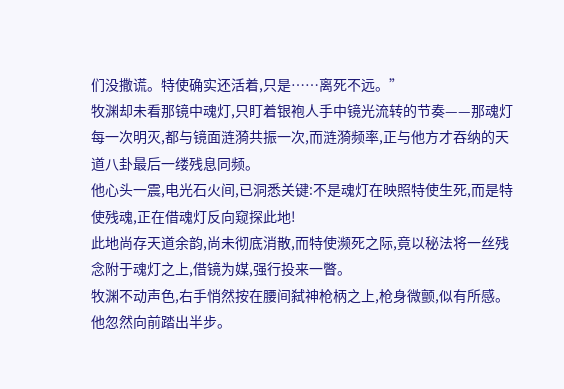们没撒谎。特使确实还活着,只是……离死不远。”
牧渊却未看那镜中魂灯,只盯着银袍人手中镜光流转的节奏——那魂灯每一次明灭,都与镜面涟漪共振一次,而涟漪频率,正与他方才吞纳的天道八卦最后一缕残息同频。
他心头一震,电光石火间,已洞悉关键:不是魂灯在映照特使生死,而是特使残魂,正在借魂灯反向窥探此地!
此地尚存天道余韵,尚未彻底消散,而特使濒死之际,竟以秘法将一丝残念附于魂灯之上,借镜为媒,强行投来一瞥。
牧渊不动声色,右手悄然按在腰间弑神枪柄之上,枪身微颤,似有所感。
他忽然向前踏出半步。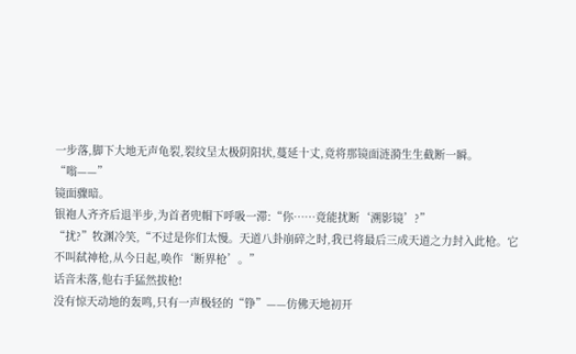一步落,脚下大地无声龟裂,裂纹呈太极阴阳状,蔓延十丈,竟将那镜面涟漪生生截断一瞬。
“嗡——”
镜面骤暗。
银袍人齐齐后退半步,为首者兜帽下呼吸一滞:“你……竟能扰断‘溯影镜’?”
“扰?”牧渊冷笑,“不过是你们太慢。天道八卦崩碎之时,我已将最后三成天道之力封入此枪。它不叫弑神枪,从今日起,唤作‘断界枪’。”
话音未落,他右手猛然拔枪!
没有惊天动地的轰鸣,只有一声极轻的“铮”——仿佛天地初开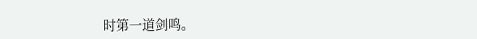时第一道剑鸣。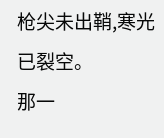枪尖未出鞘,寒光已裂空。
那一